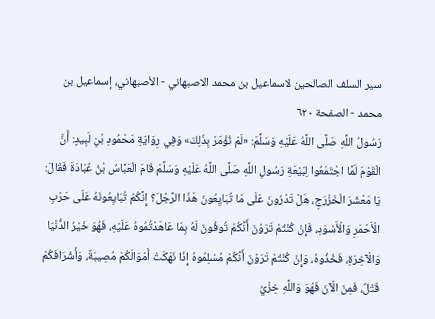سير السلف الصالحين لاسماعيل بن محمد الاصبهاني - الأصبهاني، إسماعيل بن محمد - الصفحة ٦٢٠
رَسُولُ اللَّهِ صَلَّى اللَّهُ عَلَيْهِ وَسَلَّمَ: «لَمْ نُؤْمَرْ بِذَلِكَ» وَفِي رِوَايَةِ مَحْمُودِ بْنِ لَبِيدٍ: أَنَّ الْقَوْمَ لَمَّا اجْتَمَعُوا لِبَيْعَةِ رَسُولِ اللَّهِ صَلَّى اللَّهُ عَلَيْهِ وَسَلَّمَ قَامَ الْعَبَّاسُ بْنُ عُبَادَةَ فَقَالَ: يَا مَعْشَرَ الْخَزْرَجِ، هَلْ تَدْرُونَ عَلَى مَا تُبَايِعُونَ هَذَا الرَّجُلَ؟ إِنَّكُمْ تُبَايِعُونَهُ عَلَى حَرْبِ الْأَحْمَرِ وَالْأَسْوَدِ، فَإِنْ كُنْتُمْ تَرَوْنَ أَنَّكُمْ تُوفُونَ لَهُ بِمَا عَاهَدْتُمُوهُ عَلَيْهِ، فَهُوَ خَيْرُ الدُّنْيَا وَالْآخِرَةِ، فَخُذُوهُ، وَإِنْ كُنْتُمْ تَرَوْنَ أَنَّكُمْ مُسْلِمُوهُ إِذَا نَهَكَتْ أَمْوَالَكُمْ مُصِيبَةٌ، وَأَشْرَافَكُمْ قَتْلٌ، فَمِنَ الْآنَ فَهُوَ وَاللَّهِ خِزْيُ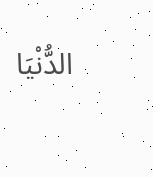الدُّنْيَا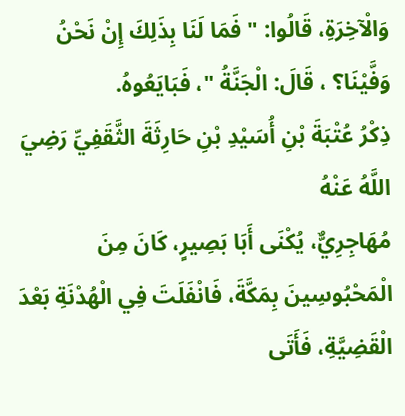وَالْآخِرَةِ، قَالُوا: " فَمَا لَنَا بِذَلِكَ إِنْ نَحْنُ وَفَّيْنَا؟ ، قَالَ: الْجَنَّةُ "، فَبَايَعُوهُ.
ذِكْرُ عُتْبَةَ بْنِ أُسَيْدِ بْنِ حَارِثَةَ الثَّقَفِيِّ رَضِيَ اللَّهُ عَنْهُ
مُهَاجِرِيٌّ، يُكْنَى أَبَا بَصِيرٍ، كَانَ مِنَ الْمَحْبُوسِينَ بِمَكَّةَ، فَانْفَلَتَ فِي الْهُدْنَةِ بَعْدَ الْقَضِيَّةِ، فَأَتَى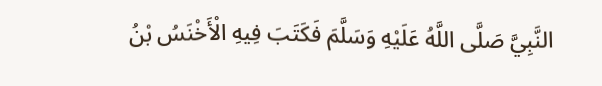النَّبِيَّ صَلَّى اللَّهُ عَلَيْهِ وَسَلَّمَ فَكَتَبَ فِيهِ الْأَخْنَسُ بْنُ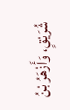شُرَيْقٍ، وَأَزْهَرُ بْنُ